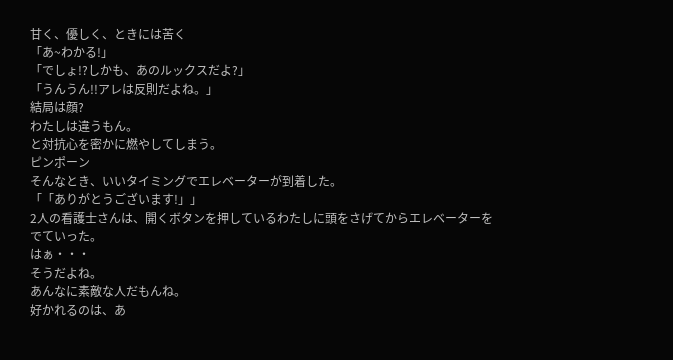甘く、優しく、ときには苦く
「あ~わかる!」
「でしょ!?しかも、あのルックスだよ?」
「うんうん!!アレは反則だよね。」
結局は顔?
わたしは違うもん。
と対抗心を密かに燃やしてしまう。
ピンポーン
そんなとき、いいタイミングでエレベーターが到着した。
「「ありがとうございます!」」
2人の看護士さんは、開くボタンを押しているわたしに頭をさげてからエレベーターをでていった。
はぁ・・・
そうだよね。
あんなに素敵な人だもんね。
好かれるのは、あ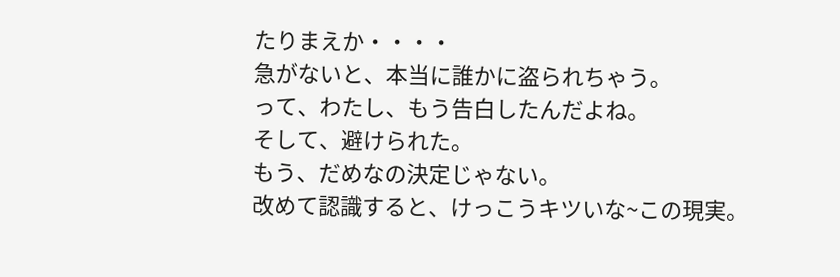たりまえか・・・・
急がないと、本当に誰かに盗られちゃう。
って、わたし、もう告白したんだよね。
そして、避けられた。
もう、だめなの決定じゃない。
改めて認識すると、けっこうキツいな~この現実。